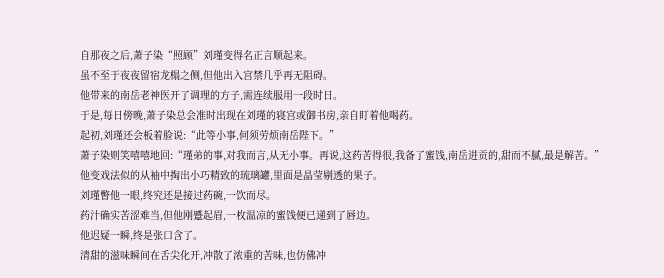自那夜之后,萧子染“照顾”刘瑾变得名正言顺起来。
虽不至于夜夜留宿龙榻之侧,但他出入宫禁几乎再无阻碍。
他带来的南岳老神医开了调理的方子,需连续服用一段时日。
于是,每日傍晚,萧子染总会准时出现在刘瑾的寝宫或御书房,亲自盯着他喝药。
起初,刘瑾还会板着脸说:“此等小事,何须劳烦南岳陛下。”
萧子染则笑嘻嘻地回:“瑾弟的事,对我而言,从无小事。再说,这药苦得很,我备了蜜饯,南岳进贡的,甜而不腻,最是解苦。”
他变戏法似的从袖中掏出小巧精致的琉璃罐,里面是晶莹剔透的果子。
刘瑾瞥他一眼,终究还是接过药碗,一饮而尽。
药汁确实苦涩难当,但他刚蹙起眉,一枚温凉的蜜饯便已递到了唇边。
他迟疑一瞬,终是张口含了。
清甜的滋味瞬间在舌尖化开,冲散了浓重的苦味,也仿佛冲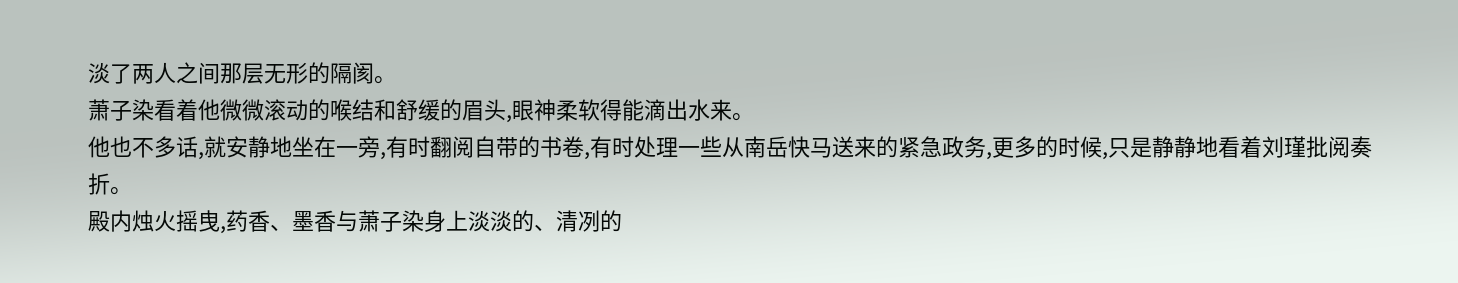淡了两人之间那层无形的隔阂。
萧子染看着他微微滚动的喉结和舒缓的眉头,眼神柔软得能滴出水来。
他也不多话,就安静地坐在一旁,有时翻阅自带的书卷,有时处理一些从南岳快马送来的紧急政务,更多的时候,只是静静地看着刘瑾批阅奏折。
殿内烛火摇曳,药香、墨香与萧子染身上淡淡的、清冽的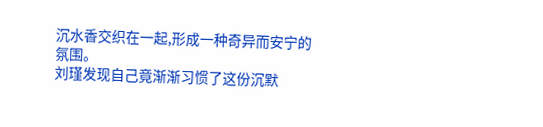沉水香交织在一起,形成一种奇异而安宁的氛围。
刘瑾发现自己竟渐渐习惯了这份沉默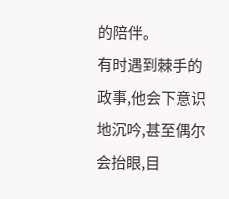的陪伴。
有时遇到棘手的政事,他会下意识地沉吟,甚至偶尔会抬眼,目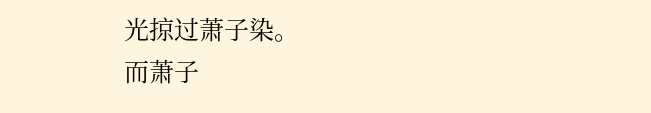光掠过萧子染。
而萧子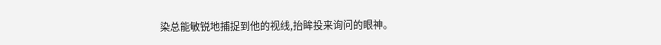染总能敏锐地捕捉到他的视线,抬眸投来询问的眼神。